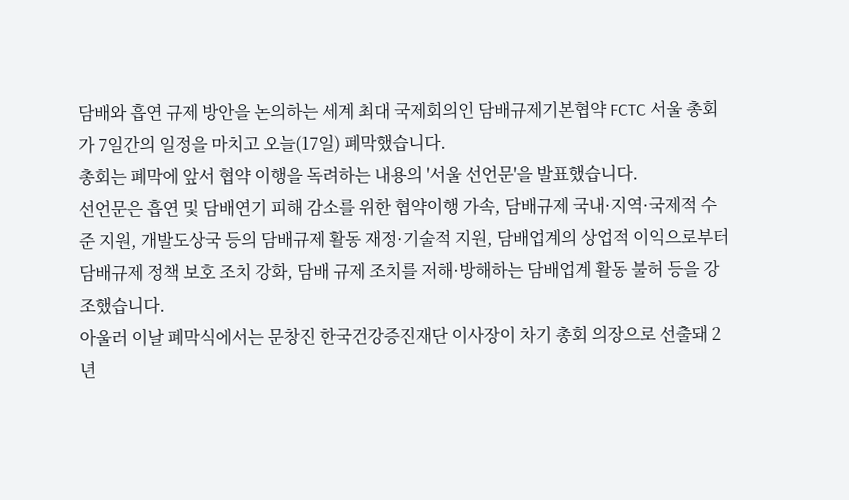담배와 흡연 규제 방안을 논의하는 세계 최대 국제회의인 담배규제기본협약 FCTC 서울 총회가 7일간의 일정을 마치고 오늘(17일) 폐막했습니다.
총회는 폐막에 앞서 협약 이행을 독려하는 내용의 '서울 선언문'을 발표했습니다.
선언문은 흡연 및 담배연기 피해 감소를 위한 협약이행 가속, 담배규제 국내·지역·국제적 수준 지원, 개발도상국 등의 담배규제 활동 재정·기술적 지원, 담배업계의 상업적 이익으로부터 담배규제 정책 보호 조치 강화, 담배 규제 조치를 저해·방해하는 담배업계 활동 불허 등을 강조했습니다.
아울러 이날 폐막식에서는 문창진 한국건강증진재단 이사장이 차기 총회 의장으로 선출돼 2년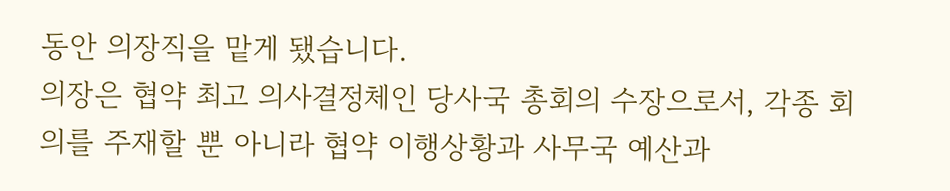동안 의장직을 맡게 됐습니다.
의장은 협약 최고 의사결정체인 당사국 총회의 수장으로서, 각종 회의를 주재할 뿐 아니라 협약 이행상황과 사무국 예산과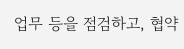업무 등을 점검하고, 협약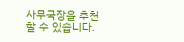사무국장을 추천할 수 있습니다.